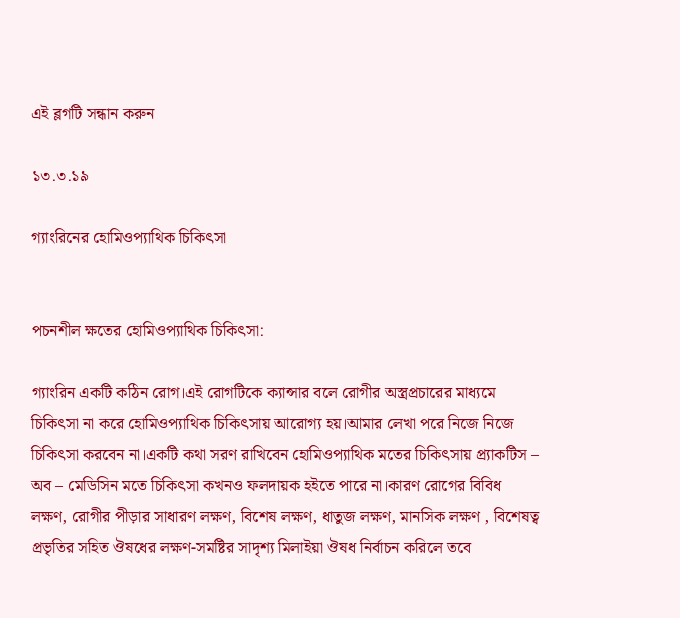এই ব্লগটি সন্ধান করুন

১৩.৩.১৯

গ্যাংরিনের হোমিওপ্যাথিক চিকিৎসা


পচনশীল ক্ষতের হোমিওপ্যাথিক চিকিৎসা:

গ্যাংরিন একটি কঠিন রোগ।এই রোগটিকে ক্যান্সার বলে রোগীর অস্ত্রপ্রচারের মাধ্যমে চিকিৎসা না করে হোমিওপ্যাথিক চিকিৎসায় আরোগ্য হয়।আমার লেখা পরে নিজে নিজে চিকিৎসা করবেন না।একটি কথা সরণ রাখিবেন হোমিওপ্যাথিক মতের চিকিৎসায় প্র্যাকটিস – অব – মেডিসিন মতে চিকিৎসা কখনও ফলদায়ক হইতে পারে না।কারণ রোগের বিবিধ লক্ষণ, রোগীর পীড়ার সাধারণ লক্ষণ, বিশেষ লক্ষণ, ধাতুজ লক্ষণ, মানসিক লক্ষণ , বিশেষত্ব প্রভৃতির সহিত ঔষধের লক্ষণ-সমষ্টির সাদৃশ্য মিলাইয়া ঔষধ নির্বাচন করিলে তবে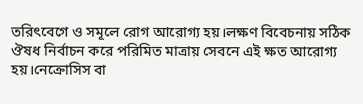তরিৎবেগে ও সমূলে রোগ আরোগ্য হয়।লক্ষণ বিবেচনায় সঠিক ঔষধ নির্বাচন করে পরিমিত মাত্রায় সেবনে এই ক্ষত আরোগ্য হয়।নেক্রোসিস বা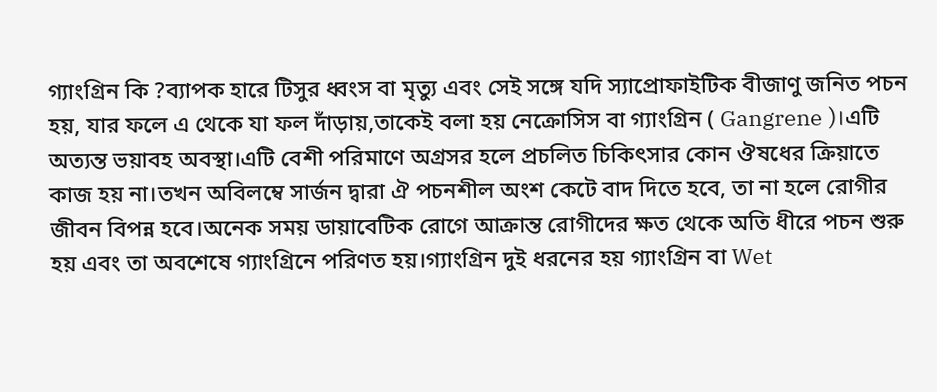গ্যাংগ্রিন কি ?ব্যাপক হারে টিসুর ধ্বংস বা মৃত্যু এবং সেই সঙ্গে যদি স্যাপ্রোফাইটিক বীজাণু জনিত পচন হয়, যার ফলে এ থেকে যা ফল দাঁড়ায়,তাকেই বলা হয় নেক্রোসিস বা গ্যাংগ্রিন ( Gangrene )।এটি অত্যন্ত ভয়াবহ অবস্থা।এটি বেশী পরিমাণে অগ্রসর হলে প্রচলিত চিকিৎসার কোন ঔষধের ক্রিয়াতে কাজ হয় না।তখন অবিলম্বে সার্জন দ্বারা ঐ পচনশীল অংশ কেটে বাদ দিতে হবে, তা না হলে রোগীর জীবন বিপন্ন হবে।অনেক সময় ডায়াবেটিক রোগে আক্রান্ত রোগীদের ক্ষত থেকে অতি ধীরে পচন শুরু হয় এবং তা অবশেষে গ্যাংগ্রিনে পরিণত হয়।গ্যাংগ্রিন দুই ধরনের হয় গ্যাংগ্রিন বা Wet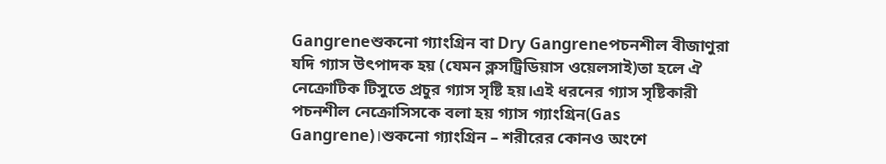Gangreneশুকনো গ্যাংগ্রিন বা Dry Gangreneপচনশীল বীজাণুরা যদি গ্যাস উৎপাদক হয় (যেমন ক্লসট্রিডিয়াস ওয়েলসাই)তা হলে ঐ নেক্রোটিক টিসুতে প্রচুর গ্যাস সৃষ্টি হয়।এই ধরনের গ্যাস সৃষ্টিকারী পচনশীল নেক্রোসিসকে বলা হয় গ্যাস গ্যাংগ্রিন(Gas Gangrene)।শুকনো গ্যাংগ্রিন – শরীরের কোনও অংশে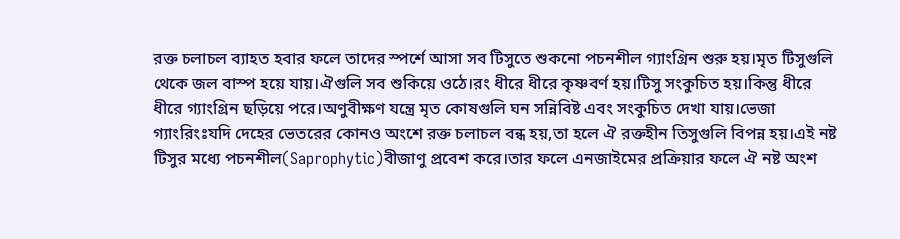রক্ত চলাচল ব্যাহত হবার ফলে তাদের স্পর্শে আসা সব টিসুতে শুকনো পচনশীল গ্যাংগ্রিন শুরু হয়।মৃত টিসুগুলি থেকে জল বাস্প হয়ে যায়।ঐগুলি সব শুকিয়ে ওঠে।রং ধীরে ধীরে কৃষ্ণবর্ণ হয়।টিসু সংকুচিত হয়।কিন্তু ধীরে ধীরে গ্যাংগ্রিন ছড়িয়ে পরে।অণুবীক্ষণ যন্ত্রে মৃত কোষগুলি ঘন সন্নিবিষ্ট এবং সংকুচিত দেখা যায়।ভেজা গ্যাংরিংঃযদি দেহের ভেতরের কোনও অংশে রক্ত চলাচল বন্ধ হয়,তা হলে ঐ রক্তহীন তিসুগুলি বিপন্ন হয়।এই নষ্ট টিসুর মধ্যে পচনশীল(Saprophytic)বীজাণু প্রবেশ করে।তার ফলে এনজাইমের প্রক্রিয়ার ফলে ঐ নষ্ট অংশ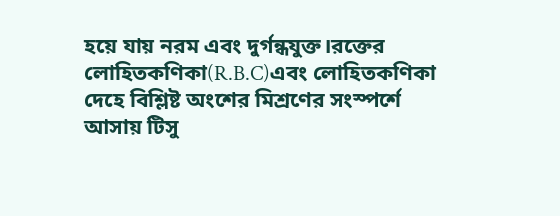হয়ে যায় নরম এবং দুর্গন্ধযুক্ত।রক্তের লোহিতকণিকা(R.B.C)এবং লোহিতকণিকা দেহে বিশ্লিষ্ট অংশের মিশ্রণের সংস্পর্শে আসায় টিসু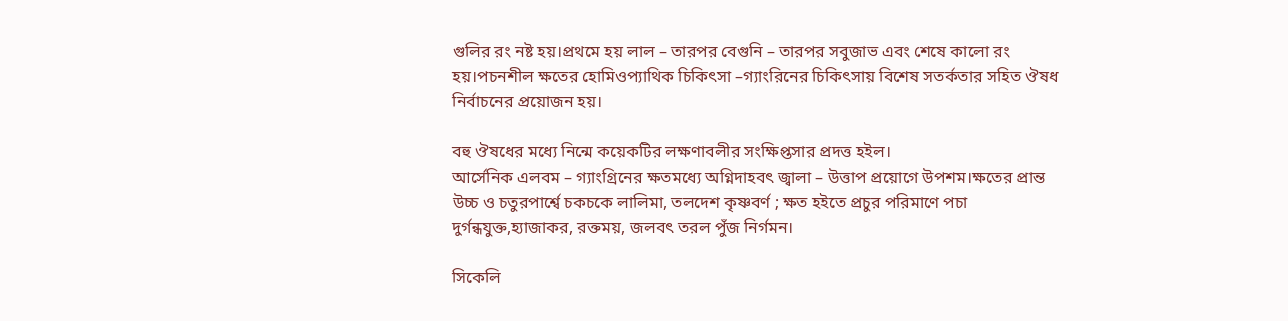গুলির রং নষ্ট হয়।প্রথমে হয় লাল – তারপর বেগুনি – তারপর সবুজাভ এবং শেষে কালো রং হয়।পচনশীল ক্ষতের হোমিওপ্যাথিক চিকিৎসা –গ্যাংরিনের চিকিৎসায় বিশেষ সতর্কতার সহিত ঔষধ নির্বাচনের প্রয়োজন হয়।

বহু ঔষধের মধ্যে নিন্মে কয়েকটির লক্ষণাবলীর সংক্ষিপ্তসার প্রদত্ত হইল।
আর্সেনিক এলবম – গ্যাংগ্রিনের ক্ষতমধ্যে অগ্নিদাহবৎ জ্বালা – উত্তাপ প্রয়োগে উপশম।ক্ষতের প্রান্ত উচ্চ ও চতুরপার্শ্বে চকচকে লালিমা, তলদেশ কৃষ্ণবর্ণ ; ক্ষত হইতে প্রচুর পরিমাণে পচা দুর্গন্ধযুক্ত,হ্যাজাকর, রক্তময়, জলবৎ তরল পুঁজ নির্গমন।

সিকেলি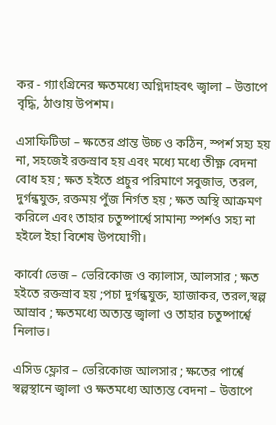কর - গ্যাংগ্রিনের ক্ষতমধ্যে অগ্নিদাহবৎ জ্বালা – উত্তাপে বৃদ্ধি, ঠাণ্ডায় উপশম।

এসাফিটিডা – ক্ষতের প্রান্ত উচ্চ ও কঠিন, স্পর্শ সহ্য হয় না, সহজেই রক্তস্রাব হয় এবং মধ্যে মধ্যে তীক্ষ্ণ বেদনা বোধ হয় ; ক্ষত হইতে প্রচুর পরিমাণে সবুজাভ, তরল, দুর্গন্ধযুক্ত, রক্তময় পুঁজ নির্গত হয় ; ক্ষত অস্থি আক্রমণ করিলে এবং তাহার চতুষ্পার্শ্বে সামান্য স্পর্শও সহ্য না হইলে ইহা বিশেষ উপযোগী।

কার্বো ভেজ – ভেরিকোজ ও ক্যালাস, আলসার ; ক্ষত হইতে রক্তস্রাব হয় ;পচা দুর্গন্ধযুক্ত, হ্যাজাকর, তরল,স্বল্প আস্রাব ; ক্ষতমধ্যে অত্যন্ত জ্বালা ও তাহার চতুষ্পার্শ্বে নিলাভ।

এসিড ফ্লোর – ভেরিকোজ আলসার ; ক্ষতের পার্শ্বে স্বল্পস্থানে জ্বালা ও ক্ষতমধ্যে আত্যন্ত বেদনা – উত্তাপে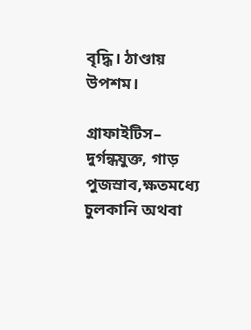বৃদ্ধি। ঠাণ্ডায় উপশম।

গ্রাফাইটিস– দুর্গন্ধযুক্ত, গাড় পুজস্রাব,ক্ষতমধ্যে চুলকানি অথবা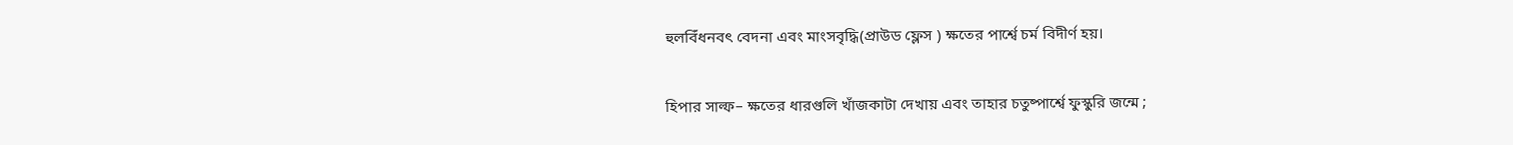হুলবিঁধনবৎ বেদনা এবং মাংসবৃদ্ধি(প্রাউড ফ্লেস ) ক্ষতের পার্শ্বে চর্ম বিদীর্ণ হয়।

হিপার সাল্ফ– ক্ষতের ধারগুলি খাঁজকাটা দেখায় এবং তাহার চতুষ্পার্শ্বে ফুস্কুরি জন্মে ;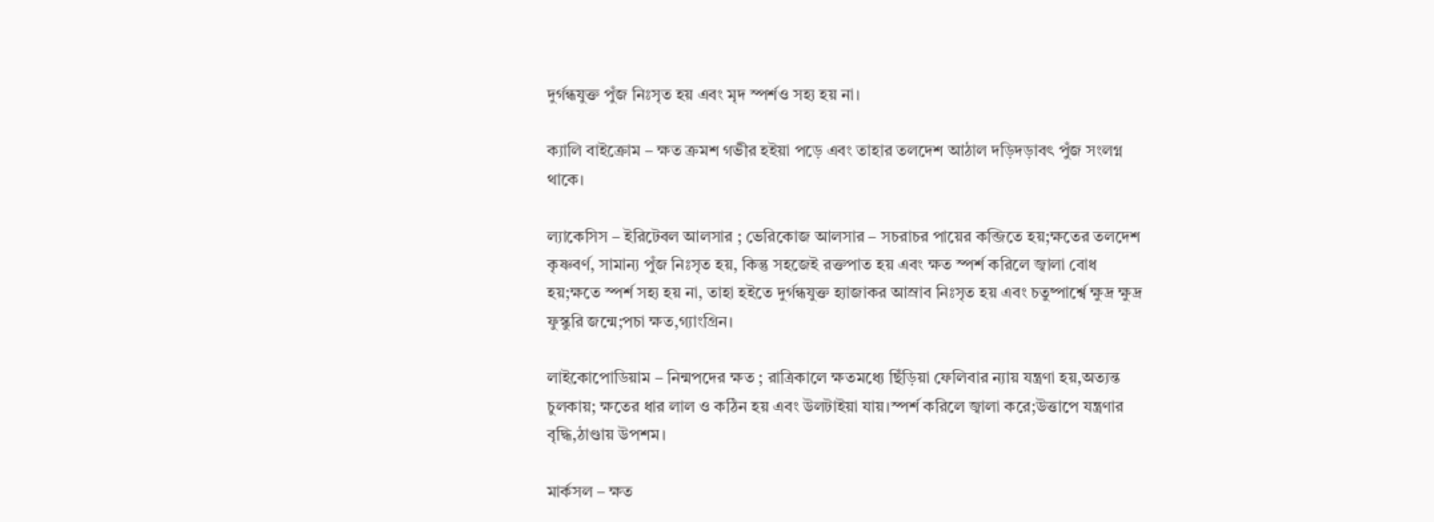দুর্গন্ধযুক্ত পুঁজ নিঃসৃত হয় এবং মৃদ স্পর্শও সহ্য হয় না।

ক্যালি বাইক্রোম – ক্ষত ক্রমশ গভীর হইয়া পড়ে এবং তাহার তলদেশ আঠাল দড়িদড়াবৎ পুঁজ সংলগ্ন থাকে।

ল্যাকেসিস – ইরিটেবল আলসার ; ভেরিকোজ আলসার – সচরাচর পায়ের কব্জিতে হয়;ক্ষতের তলদেশ কৃষ্ণবর্ণ, সামান্য পুঁজ নিঃসৃত হয়, কিন্তু সহজেই রক্তপাত হয় এবং ক্ষত স্পর্শ করিলে জ্বালা বোধ হয়;ক্ষতে স্পর্শ সহ্য হয় না, তাহা হইতে দুর্গন্ধযুক্ত হ্যাজাকর আস্রাব নিঃসৃত হয় এবং চতুষ্পার্শ্বে ক্ষুদ্র ক্ষুদ্র ফুস্কুরি জন্মে;পচা ক্ষত,গ্যাংগ্রিন।

লাইকোপোডিয়াম – নিন্মপদের ক্ষত ; রাত্রিকালে ক্ষতমধ্যে ছিঁড়িয়া ফেলিবার ন্যায় যন্ত্রণা হয়,অত্যন্ত চুলকায়; ক্ষতের ধার লাল ও কঠিন হয় এবং উলটাইয়া যায়।স্পর্শ করিলে জ্বালা করে;উত্তাপে যন্ত্রণার বৃদ্ধি,ঠাণ্ডায় উপশম।

মার্কসল – ক্ষত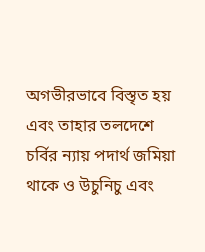অগভীরভাবে বিস্তৃত হয় এবং তাহার তলদেশে চর্বির ন্যায় পদার্থ জমিয়া থাকে ও উচুনিচু এবং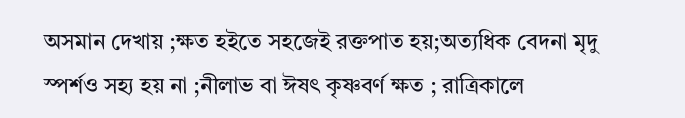অসমান দেখায় ;ক্ষত হইতে সহজেই রক্তপাত হয়;অত্যধিক বেদনা মৃদু স্পর্শও সহ্য হয় না ;নীলাভ বা ঈষৎ কৃষ্ণবর্ণ ক্ষত ; রাত্রিকালে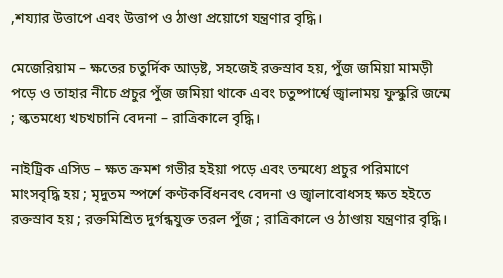,শয্যার উত্তাপে এবং উত্তাপ ও ঠাণ্ডা প্রয়োগে যন্ত্রণার বৃদ্ধি।

মেজেরিয়াম – ক্ষতের চতুর্দিক আড়ষ্ট, সহজেই রক্তস্রাব হয়, পুঁজ জমিয়া মামড়ী পড়ে ও তাহার নীচে প্রচুর পুঁজ জমিয়া থাকে এবং চতুষ্পার্শ্বে জ্বালাময় ফুস্কুরি জন্মে ; ল্কতমধ্যে খচখচানি বেদনা – রাত্রিকালে বৃদ্ধি।

নাইট্রিক এসিড – ক্ষত ক্রমশ গভীর হইয়া পড়ে এবং তন্মধ্যে প্রচুর পরিমাণে মাংসবৃদ্ধি হয় ; মৃদুতম স্পর্শে কণ্টকবিঁধনবৎ বেদনা ও জ্বালাবোধসহ ক্ষত হইতে রক্তস্রাব হয় ; রক্তমিশ্রিত দুর্গন্ধযুক্ত তরল পুঁজ ; রাত্রিকালে ও ঠাণ্ডায় যন্ত্রণার বৃদ্ধি।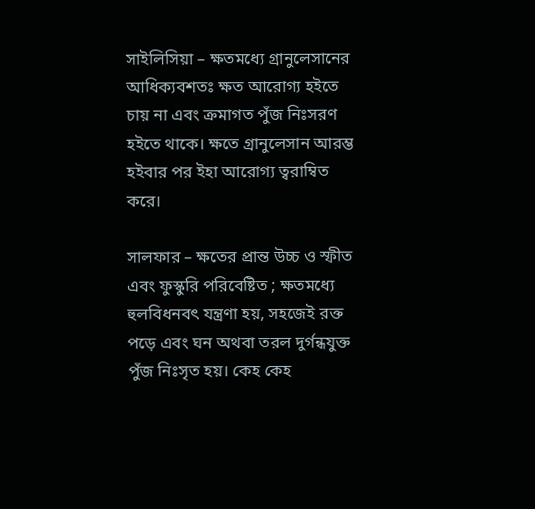সাইলিসিয়া – ক্ষতমধ্যে গ্রানুলেসানের আধিক্যবশতঃ ক্ষত আরোগ্য হইতে চায় না এবং ক্রমাগত পুঁজ নিঃসরণ হইতে থাকে। ক্ষতে গ্রানুলেসান আরম্ভ হইবার পর ইহা আরোগ্য ত্বরাম্বিত করে।

সালফার – ক্ষতের প্রান্ত উচ্চ ও স্ফীত এবং ফুস্কুরি পরিবেষ্টিত ; ক্ষতমধ্যে হুলবিধনবৎ যন্ত্রণা হয়, সহজেই রক্ত পড়ে এবং ঘন অথবা তরল দুর্গন্ধযুক্ত পুঁজ নিঃসৃত হয়। কেহ কেহ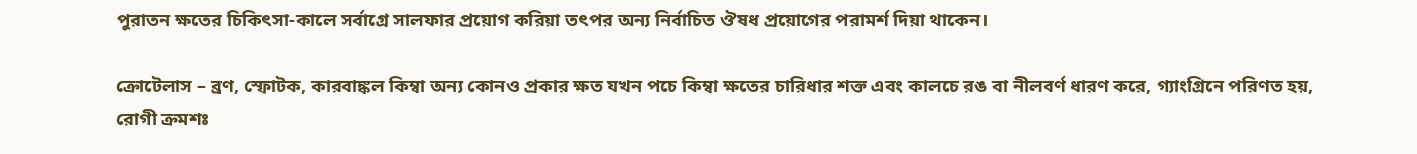পুরাতন ক্ষতের চিকিৎসা-কালে সর্বাগ্রে সালফার প্রয়োগ করিয়া তৎপর অন্য নির্বাচিত ঔষধ প্রয়োগের পরামর্শ দিয়া থাকেন।

ক্রোটেলাস – ব্রণ, স্ফোটক, কারবাঙ্কল কিম্বা অন্য কোনও প্রকার ক্ষত যখন পচে কিম্বা ক্ষতের চারিধার শক্ত এবং কালচে রঙ বা নীলবর্ণ ধারণ করে, গ্যাংগ্রিনে পরিণত হয়, রোগী ক্রমশঃ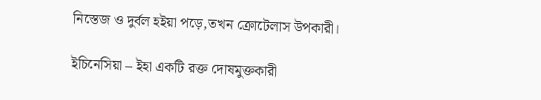নিস্তেজ ও দুর্বল হইয়া পড়ে,তখন ক্রোটেলাস উপকারী।

ইচিনেসিয়া – ইহা একটি রক্ত দোষমুক্তকারী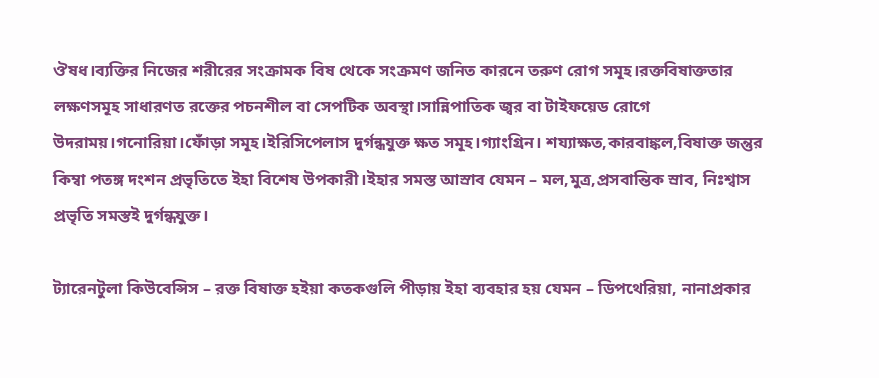ঔষধ।ব্যক্তির নিজের শরীরের সংক্রামক বিষ থেকে সংক্রমণ জনিত কারনে তরুণ রোগ সমূহ।রক্তবিষাক্ততার লক্ষণসমূহ সাধারণত রক্তের পচনশীল বা সেপটিক অবস্থা।সান্নিপাতিক জ্বর বা টাইফয়েড রোগে উদরাময়।গনোরিয়া।ফোঁড়া সমূহ।ইরিসিপেলাস দুর্গন্ধযুক্ত ক্ষত সমূহ।গ্যাংগ্রিন। শয্যাক্ষত,কারবাঙ্কল,বিষাক্ত জন্তুর কিম্বা পতঙ্গ দংশন প্রভৃতিতে ইহা বিশেষ উপকারী।ইহার সমস্ত আস্রাব যেমন – মল,মুত্র,প্রসবান্তিক স্রাব, নিঃশ্বাস প্রভৃতি সমস্তই দুর্গন্ধযুক্ত।

ট্যারেনটুলা কিউবেন্সিস – রক্ত বিষাক্ত হইয়া কতকগুলি পীড়ায় ইহা ব্যবহার হয় যেমন – ডিপথেরিয়া, নানাপ্রকার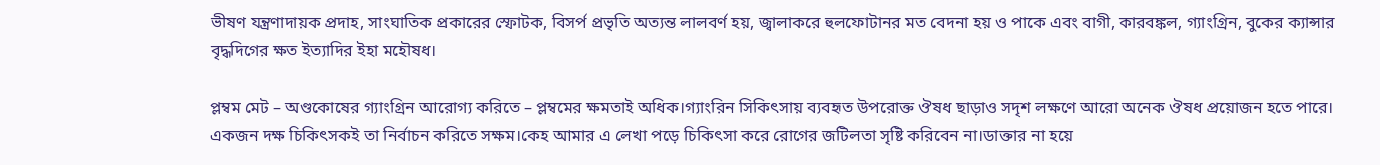ভীষণ যন্ত্রণাদায়ক প্রদাহ, সাংঘাতিক প্রকারের স্ফোটক, বিসর্প প্রভৃতি অত্যন্ত লালবর্ণ হয়, জ্বালাকরে হুলফোটানর মত বেদনা হয় ও পাকে এবং বাগী, কারবঙ্কল, গ্যাংগ্রিন, বুকের ক্যান্সার বৃদ্ধদিগের ক্ষত ইত্যাদির ইহা মহৌষধ।

প্লম্বম মেট – অণ্ডকোষের গ্যাংগ্রিন আরোগ্য করিতে – প্লম্বমের ক্ষমতাই অধিক।গ্যাংরিন সিকিৎসায় ব্যবহৃত উপরোক্ত ঔষধ ছাড়াও সদৃশ লক্ষণে আরো অনেক ঔষধ প্রয়োজন হতে পারে। একজন দক্ষ চিকিৎসকই তা নির্বাচন করিতে সক্ষম।কেহ আমার এ লেখা পড়ে চিকিৎসা করে রোগের জটিলতা সৃষ্টি করিবেন না।ডাক্তার না হয়ে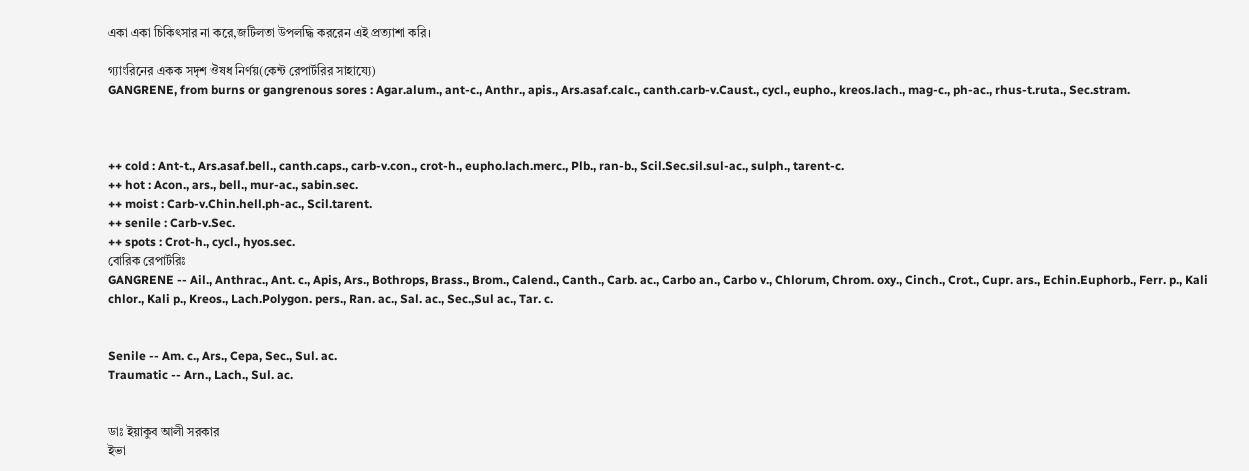একা একা চিকিৎসার না করে,জটিলতা উপলদ্ধি কররেন এই প্রত্যাশা করি।

গ্যাংরিনের একক সদৃশ ঔষধ নির্ণয়(কেন্ট রেপার্টরির সাহায্যে)
GANGRENE, from burns or gangrenous sores : Agar.alum., ant-c., Anthr., apis., Ars.asaf.calc., canth.carb-v.Caust., cycl., eupho., kreos.lach., mag-c., ph-ac., rhus-t.ruta., Sec.stram.



++ cold : Ant-t., Ars.asaf.bell., canth.caps., carb-v.con., crot-h., eupho.lach.merc., Plb., ran-b., Scil.Sec.sil.sul-ac., sulph., tarent-c.
++ hot : Acon., ars., bell., mur-ac., sabin.sec.
++ moist : Carb-v.Chin.hell.ph-ac., Scil.tarent.
++ senile : Carb-v.Sec.
++ spots : Crot-h., cycl., hyos.sec.
বোরিক রেপার্টরিঃ
GANGRENE -- Ail., Anthrac., Ant. c., Apis, Ars., Bothrops, Brass., Brom., Calend., Canth., Carb. ac., Carbo an., Carbo v., Chlorum, Chrom. oxy., Cinch., Crot., Cupr. ars., Echin.Euphorb., Ferr. p., Kali chlor., Kali p., Kreos., Lach.Polygon. pers., Ran. ac., Sal. ac., Sec.,Sul ac., Tar. c.


Senile -- Am. c., Ars., Cepa, Sec., Sul. ac.
Traumatic -- Arn., Lach., Sul. ac.


ডাঃ ইয়াকুব আলী সরকার
ইভা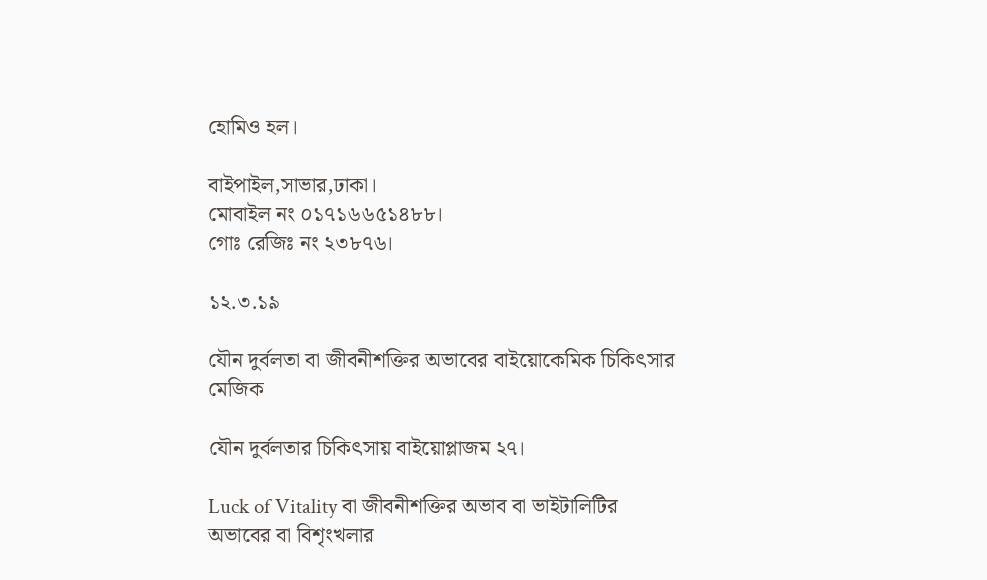হোমিও হল।

বাইপাইল,সাভার,ঢাকা।
মোবাইল নং ০১৭১৬৬৫১৪৮৮।
গোঃ রেজিঃ নং ২৩৮৭৬।

১২.৩.১৯

যৌন দুর্বলতা বা জীবনীশক্তির অভাবের বাইয়োকেমিক চিকিৎসার মেজিক

যৌন দুর্বলতার চিকিৎসায় বাইয়োপ্লাজম ২৭।

Luck of Vitality বা জীবনীশক্তির অভাব বা ভাইটালিটির অভাবের বা বিশৃংখলার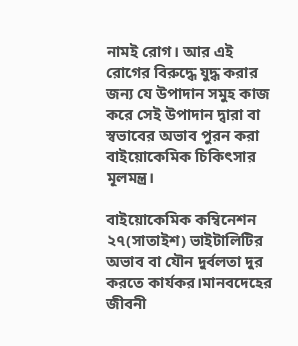নামই রোগ। আর এই রোগের বিরুদ্ধে যুদ্ধ করার জন্য যে উপাদান সমুহ কাজ করে সেই উপাদান দ্বারা বা স্বভাবের অভাব পুরন করা বাইয়োকেমিক চিকিৎসার মূলমন্ত্র।

বাইয়োকেমিক কম্বিনেশন ২৭(সাতাইশ) ভাইটালিটির অভাব বা যৌন দুর্বলতা দুর করতে কার্যকর।মানবদেহের জীবনী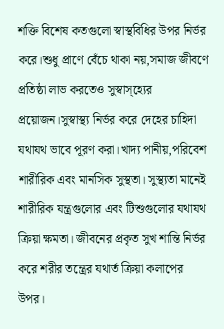শক্তি বিশেষ কতগুলো স্বাস্থবিধির উপর নির্ভর করে।শুধু প্রাণে বেঁচে থাকা নয়,সমাজ জীবণে প্রতিষ্ঠা লাভ করতেও সুস্বাস্হ্যের প্রয়োজন।সুস্বাস্থ্য নির্ভর করে দেহের চাহিদা যথাযথ ভাবে পূরণ করা।খাদ্য পানীয়,পরিবেশ শারীরিক এবং মানসিক সুস্থতা। সুস্থ্যতা মানেই শারীরিক যন্ত্রগুলোর এবং টিশুগুলোর যথাযথ ক্রিয়া ক্ষমতা। জীবনের প্রকৃত সুখ শান্তি নির্ভর করে শরীর তন্ত্রের যথার্ত ক্রিয়া কলাপের উপর।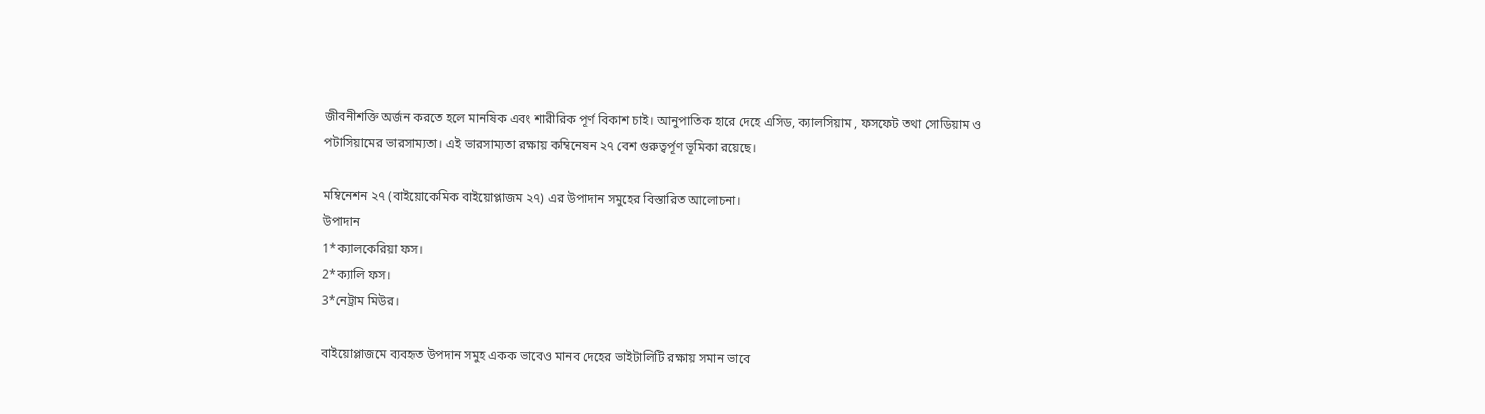জীবনীশক্তি অর্জন করতে হলে মানষিক এবং শারীরিক পূর্ণ বিকাশ চাই। আনুপাতিক হারে দেহে এসিড, ক্যালসিয়াম , ফসফেট তথা সোডিয়াম ও পটাসিয়ামের ভারসাম্যতা। এই ভারসাম্যতা রক্ষায় কম্বিনেষন ২৭ বেশ গুরুত্বর্পূণ ভূমিকা রয়েছে।

মম্বিনেশন ২৭ (বাইয়োকেমিক বাইয়োপ্লাজম ২৭) এর উপাদান সমুহের বিস্তারিত আলোচনা।
উপাদান
1*ক্যালকেরিয়া ফস।
2*ক্যালি ফস।
3*নেট্রাম মিউর।

বাইয়োপ্লাজমে ব্যবহৃত উপদান সমুহ একক ভাবেও মানব দেহের ভাইটালিটি রক্ষায় সমান ভাবে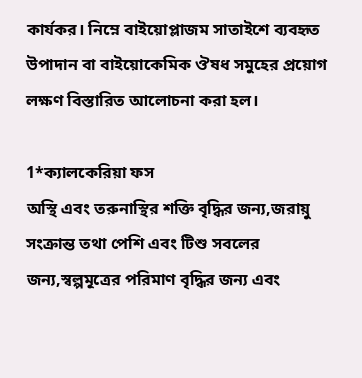কার্যকর। নিম্নে বাইয়োপ্লাজম সাতাইশে ব্যবহৃত উপাদান বা বাইয়োকেমিক ঔষধ সমুহের প্রয়োগ লক্ষণ বিস্তারিত আলোচনা করা হল।

1*ক্যালকেরিয়া ফস
অস্থি এবং তরুনাস্থির শক্তি বৃদ্ধির জন্য,জরায়ু সংক্রান্ত তথা পেশি এবং টিশু সবলের জন্য,স্বল্পমূত্রের পরিমাণ বৃদ্ধির জন্য এবং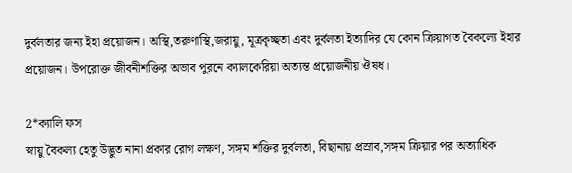দুর্বলতার জন্য ইহা প্রয়োজন। অস্থি,তরুণাস্থি,জরায়ু, মূত্রকৃচ্ছতা এবং দুর্বলতা ইত্যাদির যে কোন ক্রিয়াগত বৈকল্যে ইহার প্রয়োজন। উপরোক্ত জীবনীশক্তির অভাব পুরনে ক্যালকেরিয়া অত্যন্ত প্রয়োজনীয় ঔষধ।

2*ক্যালি ফস
স্নায়ু বৈকল্য হেতু উদ্ভুত নানা প্রকার রোগ লক্ষণ, সঙ্গম শক্তির দুর্বলতা, বিছানায় প্রস্রাব,সঙ্গম ক্রিয়ার পর অত্যাধিক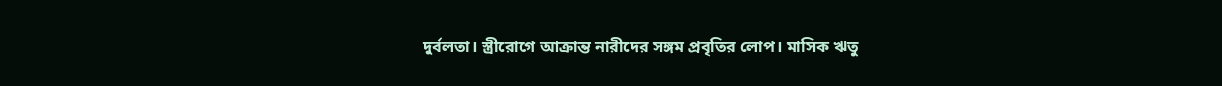দুর্বলতা। স্ত্রীরোগে আক্রান্ত নারীদের সঙ্গম প্রবৃতির লোপ। মাসিক ঋতু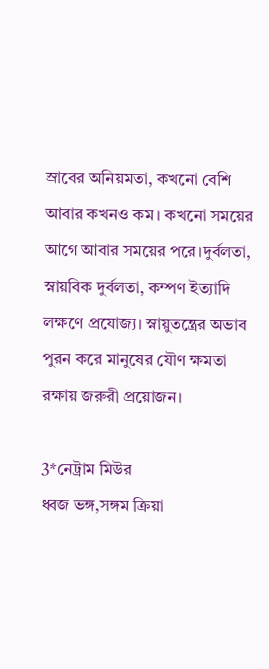স্রাবের অনিয়মতা, কখনো বেশি আবার কখনও কম। কখনো সময়ের আগে আবার সময়ের পরে।দুর্বলতা, স্নায়বিক দুর্বলতা, কম্পণ ইত্যাদি লক্ষণে প্রযোজ্য। স্নায়ুতন্ত্রের অভাব পুরন করে মানুষের যৌণ ক্ষমতা রক্ষায় জরুরী প্রয়োজন।

3*নেট্রাম মিউর
ধ্বজ ভঙ্গ,সঙ্গম ক্রিয়া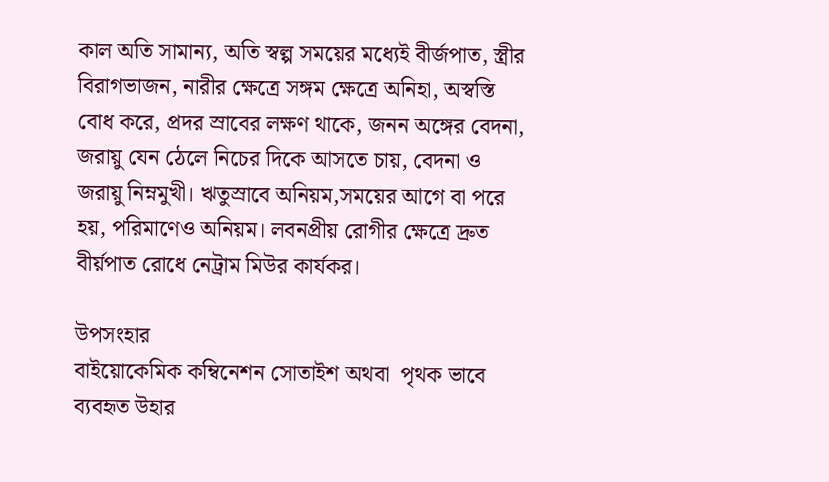কাল অতি সামান্য, অতি স্বল্প সময়ের মধ্যেই বীর্জপাত, স্ত্রীর বিরাগভাজন, নারীর ক্ষেত্রে সঙ্গম ক্ষেত্রে অনিহা, অস্বস্তি বোধ করে, প্রদর স্রাবের লক্ষণ থাকে, জনন অঙ্গের বেদনা, জরায়ু যেন ঠেলে নিচের দিকে আসতে চায়, বেদনা ও জরায়ু নিম্নমুখী। ঋতুস্রাবে অনিয়ম,সময়ের আগে বা পরে হয়, পরিমাণেও অনিয়ম। লবনপ্রীয় রোগীর ক্ষেত্রে দ্রুত বীর্য়পাত রোধে নেট্রাম মিউর কার্যকর।

উপসংহার
বাইয়োকেমিক কম্বিনেশন সোতাইশ অথবা  পৃথক ভাবে ব্যবহৃত উহার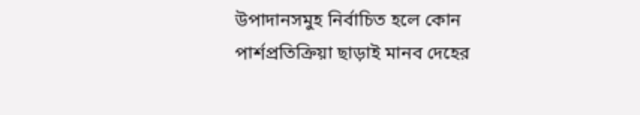উপাদানসমুহ নির্বাচিত হলে কোন পার্শপ্রতিক্রিয়া ছাড়াই মানব দেহের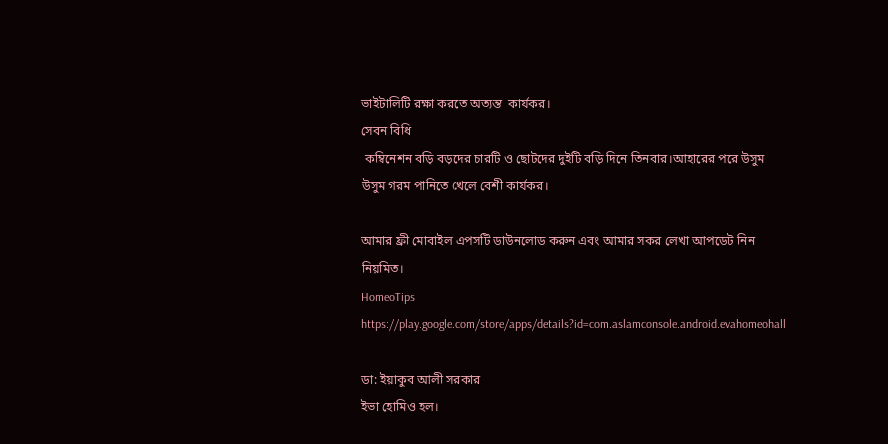ভাইটালিটি রক্ষা করতে অত্যন্ত  কার্যকর।
সেবন বিধি
 কম্বিনেশন বড়ি বড়দের চারটি ও ছোটদের দুইটি বড়ি দিনে তিনবার।আহারের পরে উসুম উসুম গরম পানিতে খেলে বেশী কার্যকর।

আমার ফ্রী মোবাইল এপসটি ডাউনলোড করুন এবং আমার সকর লেখা আপডেট নিন নিয়মিত।
HomeoTips https://play.google.com/store/apps/details?id=com.aslamconsole.android.evahomeohall

ডা: ইয়াকুব আলী সরকার
ইভা হোমিও হল।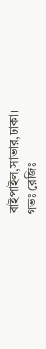বাইপাইল,সাভার,ঢাকা।
গভঃ রেজিঃ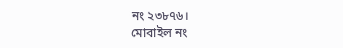নং ২৩৮৭৬।
মোবাইল নং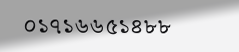০১৭১৬৬৫১৪৮৮